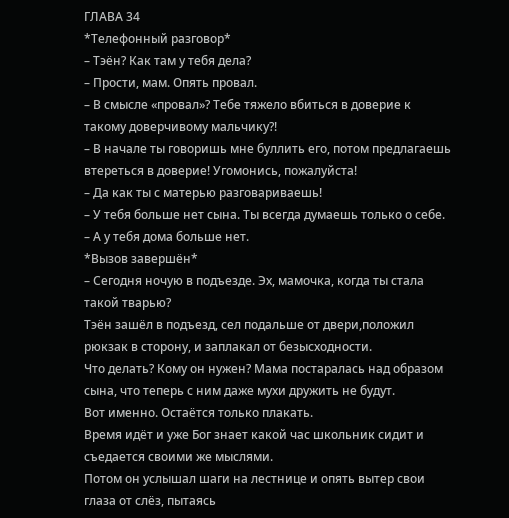ГЛАВА 34
*Телефонный разговор*
– Тэён? Как там у тебя дела?
– Прости, мам. Опять провал.
– В смысле «провал»? Тебе тяжело вбиться в доверие к такому доверчивому мальчику?!
– В начале ты говоришь мне буллить его, потом предлагаешь втереться в доверие! Угомонись, пожалуйста!
– Да как ты с матерью разговариваешь!
– У тебя больше нет сына. Ты всегда думаешь только о себе.
– А у тебя дома больше нет.
*Вызов завершён*
– Сегодня ночую в подъезде. Эх, мамочка, когда ты стала такой тварью?
Тэён зашёл в подъезд, сел подальше от двери,положил рюкзак в сторону, и заплакал от безысходности.
Что делать? Кому он нужен? Мама постаралась над образом сына, что теперь с ним даже мухи дружить не будут.
Вот именно. Остаётся только плакать.
Время идёт и уже Бог знает какой час школьник сидит и съедается своими же мыслями.
Потом он услышал шаги на лестнице и опять вытер свои глаза от слёз, пытаясь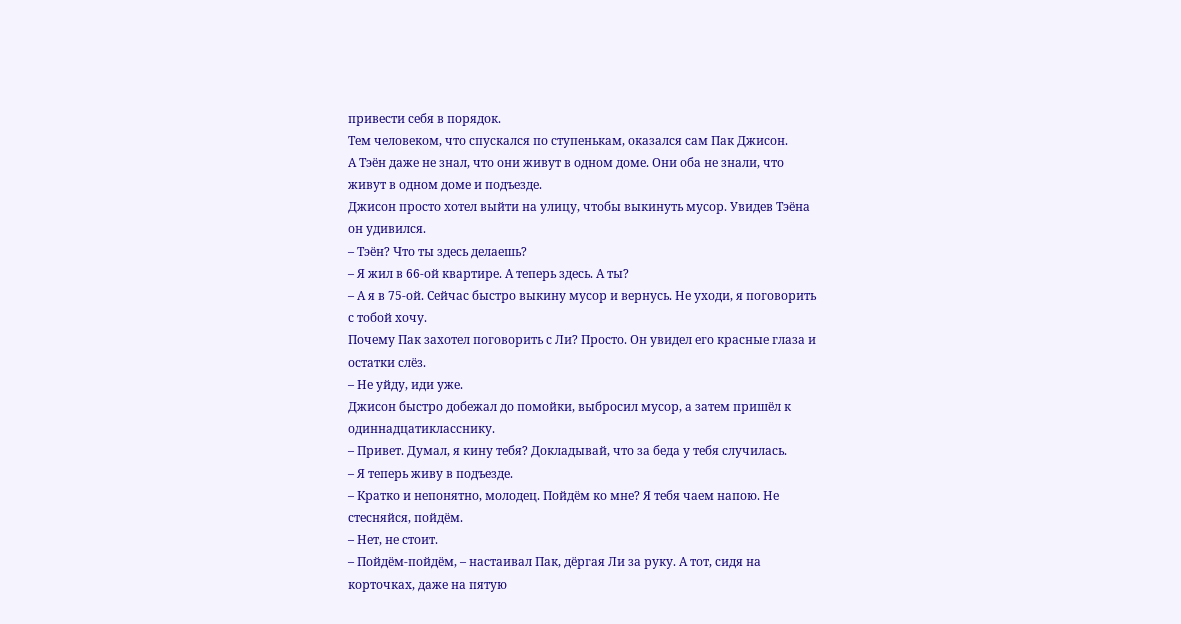привести себя в порядок.
Тем человеком, что спускался по ступенькам, оказался сам Пак Джисон.
А Тэён даже не знал, что они живут в одном доме. Они оба не знали, что живут в одном доме и подъезде.
Джисон просто хотел выйти на улицу, чтобы выкинуть мусор. Увидев Тэёна он удивился.
– Тэён? Что ты здесь делаешь?
– Я жил в 66-ой квартире. А теперь здесь. А ты?
– А я в 75-ой. Сейчас быстро выкину мусор и вернусь. Не уходи, я поговорить с тобой хочу.
Почему Пак захотел поговорить с Ли? Просто. Он увидел его красные глаза и остатки слёз.
– Не уйду, иди уже.
Джисон быстро добежал до помойки, выбросил мусор, а затем пришёл к одиннадцатикласснику.
– Привет. Думал, я кину тебя? Докладывай, что за беда у тебя случилась.
– Я теперь живу в подъезде.
– Кратко и непонятно, молодец. Пойдём ко мне? Я тебя чаем напою. Не стесняйся, пойдём.
– Нет, не стоит.
– Пойдём-пойдём, – настаивал Пак, дёргая Ли за руку. А тот, сидя на корточках, даже на пятую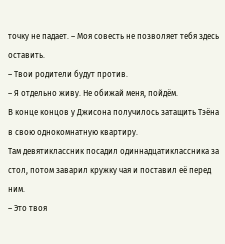точку не падает. – Моя совесть не позволяет тебя здесь оставить.
– Твои родители будут против.
– Я отдельно живу. Не обижай меня, пойдём.
В конце концов у Джисона получилось затащить Тэёна в свою однокомнатную квартиру.
Там девятиклассник посадил одиннадцатиклассника за стол, потом заварил кружку чая и поставил её перед ним.
– Это твоя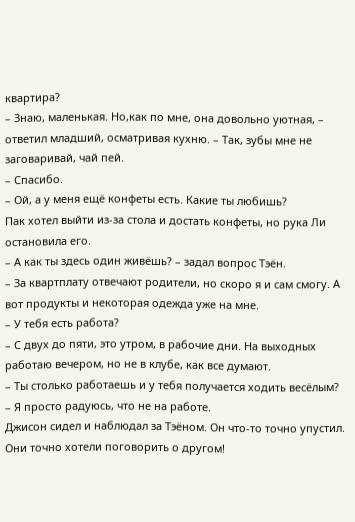квартира?
– Знаю, маленькая. Но,как по мне, она довольно уютная, – ответил младший, осматривая кухню. – Так, зубы мне не заговаривай, чай пей.
– Спасибо.
– Ой, а у меня ещё конфеты есть. Какие ты любишь?
Пак хотел выйти из-за стола и достать конфеты, но рука Ли остановила его.
– А как ты здесь один живёшь? – задал вопрос Тэён.
– За квартплату отвечают родители, но скоро я и сам смогу. А вот продукты и некоторая одежда уже на мне.
– У тебя есть работа?
– С двух до пяти, это утром, в рабочие дни. На выходных работаю вечером, но не в клубе, как все думают.
– Ты столько работаешь и у тебя получается ходить весёлым?
– Я просто радуюсь, что не на работе.
Джисон сидел и наблюдал за Тэёном. Он что-то точно упустил. Они точно хотели поговорить о другом!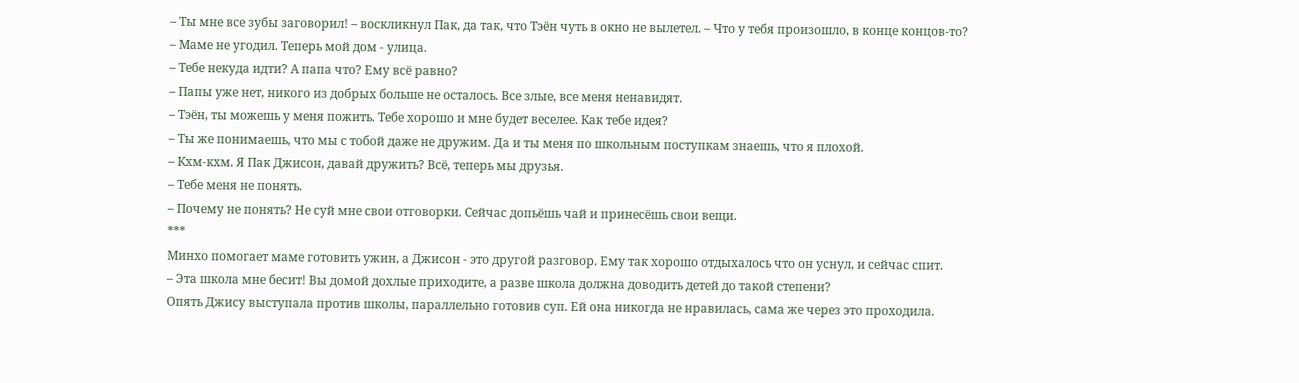– Ты мне все зубы заговорил! – воскликнул Пак, да так, что Тэён чуть в окно не вылетел. – Что у тебя произошло, в конце концов-то?
– Маме не угодил. Теперь мой дом - улица.
– Тебе некуда идти? А папа что? Ему всё равно?
– Папы уже нет, никого из добрых больше не осталось. Все злые, все меня ненавидят.
– Тэён, ты можешь у меня пожить. Тебе хорошо и мне будет веселее. Как тебе идея?
– Ты же понимаешь, что мы с тобой даже не дружим. Да и ты меня по школьным поступкам знаешь, что я плохой.
– Кхм-кхм. Я Пак Джисон, давай дружить? Всё, теперь мы друзья.
– Тебе меня не понять.
– Почему не понять? Не суй мне свои отговорки. Сейчас допьёшь чай и принесёшь свои вещи.
***
Минхо помогает маме готовить ужин, а Джисон - это другой разговор. Ему так хорошо отдыхалось что он уснул, и сейчас спит.
– Эта школа мне бесит! Вы домой дохлые приходите, а разве школа должна доводить детей до такой степени?
Опять Джису выступала против школы, параллельно готовив суп. Ей она никогда не нравилась, сама же через это проходила.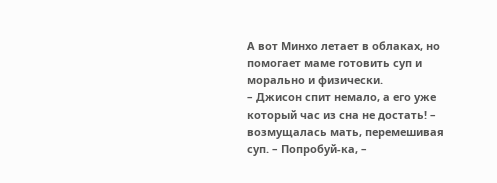А вот Минхо летает в облаках, но помогает маме готовить суп и морально и физически.
– Джисон спит немало, а его уже который час из сна не достать! – возмущалась мать, перемешивая суп. – Попробуй-ка, –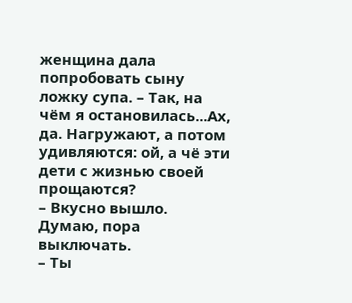женщина дала попробовать сыну ложку супа. – Так, на чём я остановилась...Ах, да. Нагружают, а потом удивляются: ой, а чё эти дети с жизнью своей прощаются?
– Вкусно вышло. Думаю, пора выключать.
– Ты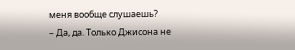меня вообще слушаешь?
– Да, да. Только Джисона не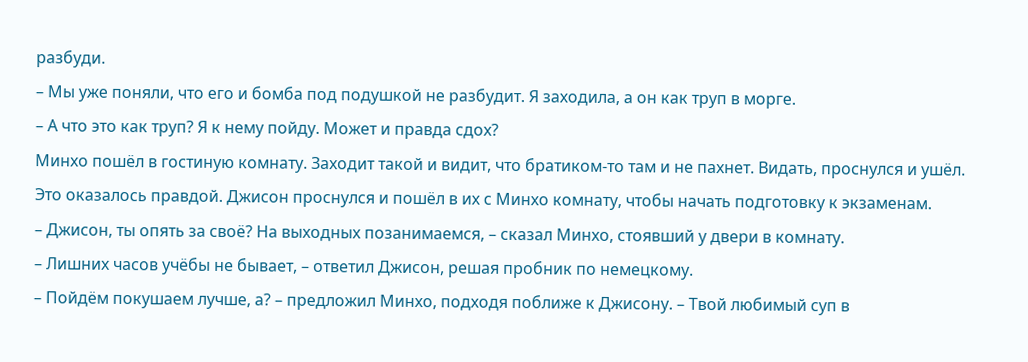разбуди.
– Мы уже поняли, что его и бомба под подушкой не разбудит. Я заходила, а он как труп в морге.
– А что это как труп? Я к нему пойду. Может и правда сдох?
Минхо пошёл в гостиную комнату. Заходит такой и видит, что братиком-то там и не пахнет. Видать, проснулся и ушёл.
Это оказалось правдой. Джисон проснулся и пошёл в их с Минхо комнату, чтобы начать подготовку к экзаменам.
– Джисон, ты опять за своё? На выходных позанимаемся, – сказал Минхо, стоявший у двери в комнату.
– Лишних часов учёбы не бывает, – ответил Джисон, решая пробник по немецкому.
– Пойдём покушаем лучше, а? – предложил Минхо, подходя поближе к Джисону. – Твой любимый суп в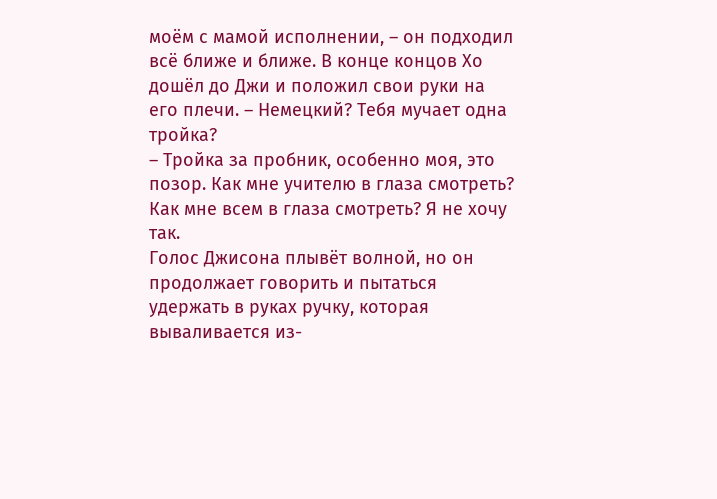моём с мамой исполнении, – он подходил всё ближе и ближе. В конце концов Хо дошёл до Джи и положил свои руки на его плечи. – Немецкий? Тебя мучает одна тройка?
– Тройка за пробник, особенно моя, это позор. Как мне учителю в глаза смотреть? Как мне всем в глаза смотреть? Я не хочу так.
Голос Джисона плывёт волной, но он продолжает говорить и пытаться удержать в руках ручку, которая вываливается из-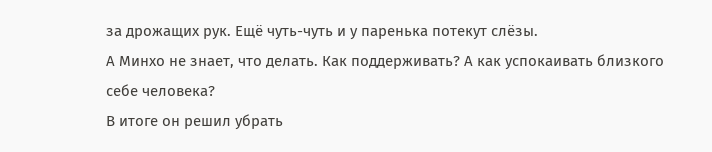за дрожащих рук. Ещё чуть-чуть и у паренька потекут слёзы.
А Минхо не знает, что делать. Как поддерживать? А как успокаивать близкого себе человека?
В итоге он решил убрать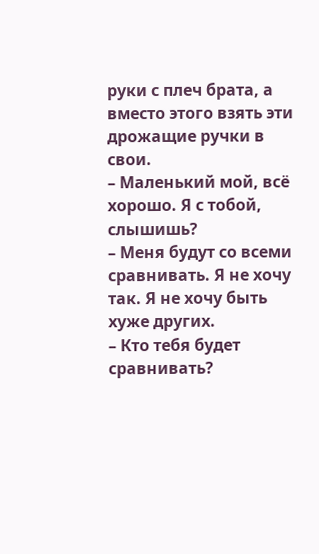руки с плеч брата, а вместо этого взять эти дрожащие ручки в свои.
– Маленький мой, всё хорошо. Я с тобой, слышишь?
– Меня будут со всеми сравнивать. Я не хочу так. Я не хочу быть хуже других.
– Кто тебя будет сравнивать?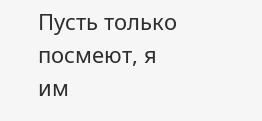Пусть только посмеют, я им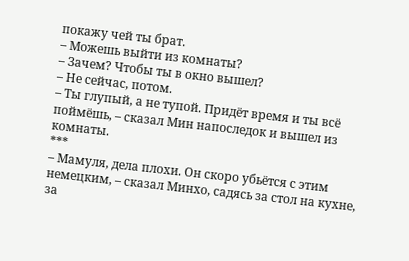покажу чей ты брат.
– Можешь выйти из комнаты?
– Зачем? Чтобы ты в окно вышел?
– Не сейчас, потом.
– Ты глупый, а не тупой. Придёт время и ты всё поймёшь, – сказал Мин напоследок и вышел из комнаты.
***
– Мамуля, дела плохи. Он скоро убьётся с этим немецким, – сказал Минхо, садясь за стол на кухне, за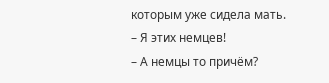которым уже сидела мать.
– Я этих немцев!
– А немцы то причём?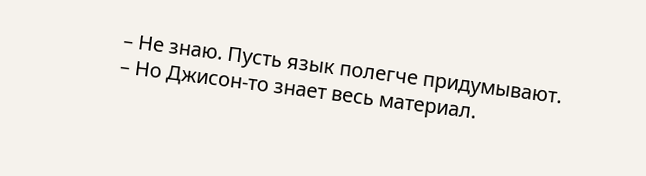– Не знаю. Пусть язык полегче придумывают.
– Но Джисон-то знает весь материал.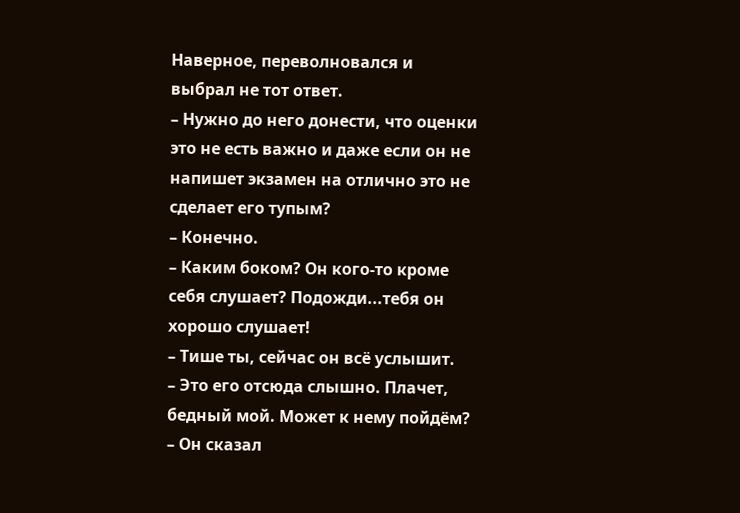Наверное, переволновался и выбрал не тот ответ.
– Нужно до него донести, что оценки это не есть важно и даже если он не напишет экзамен на отлично это не сделает его тупым?
– Конечно.
– Каким боком? Он кого-то кроме себя слушает? Подожди...тебя он хорошо слушает!
– Тише ты, сейчас он всё услышит.
– Это его отсюда слышно. Плачет, бедный мой. Может к нему пойдём?
– Он сказал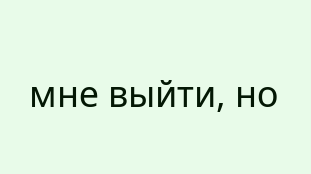мне выйти, но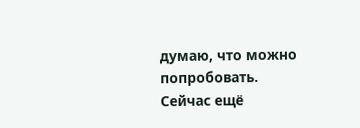думаю, что можно попробовать. Сейчас ещё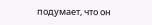подумает, что он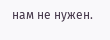нам не нужен.